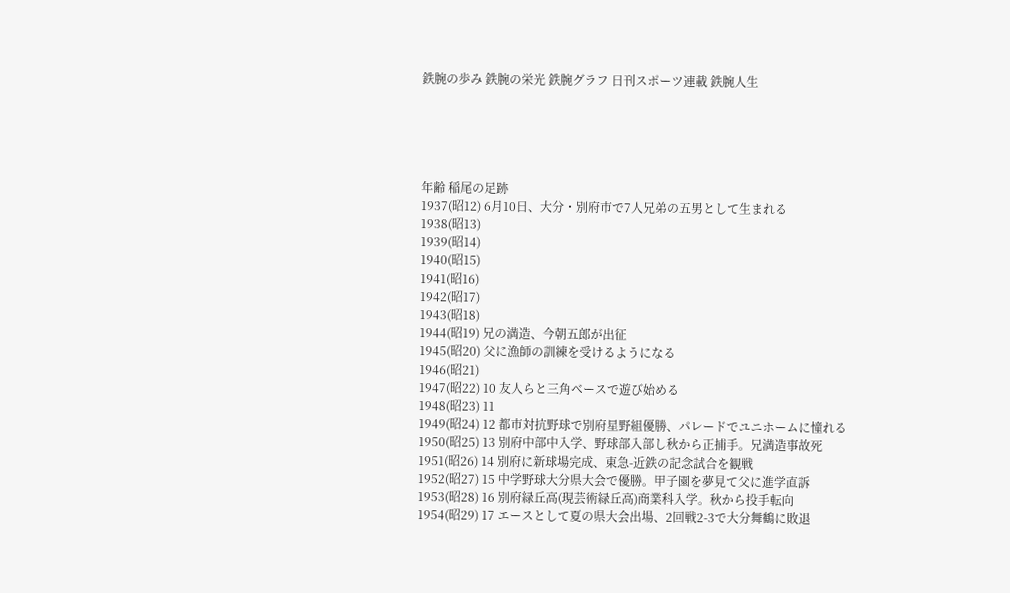鉄腕の歩み 鉄腕の栄光 鉄腕グラフ 日刊スポーツ連載 鉄腕人生





年齢 稲尾の足跡
1937(昭12) 6月10日、大分・別府市で7人兄弟の五男として生まれる
1938(昭13)
1939(昭14)
1940(昭15)
1941(昭16)
1942(昭17)
1943(昭18)
1944(昭19) 兄の満造、今朝五郎が出征
1945(昭20) 父に漁師の訓練を受けるようになる
1946(昭21)
1947(昭22) 10 友人らと三角ベースで遊び始める
1948(昭23) 11
1949(昭24) 12 都市対抗野球で別府星野組優勝、パレードでユニホームに憧れる
1950(昭25) 13 別府中部中入学、野球部入部し秋から正捕手。兄満造事故死
1951(昭26) 14 別府に新球場完成、東急-近鉄の記念試合を観戦
1952(昭27) 15 中学野球大分県大会で優勝。甲子園を夢見て父に進学直訴
1953(昭28) 16 別府緑丘高(現芸術緑丘高)商業科入学。秋から投手転向
1954(昭29) 17 エースとして夏の県大会出場、2回戦2-3で大分舞鶴に敗退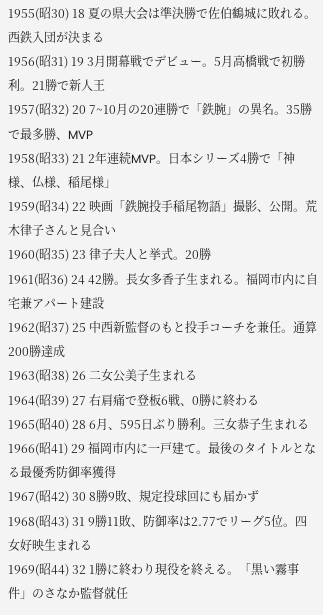1955(昭30) 18 夏の県大会は準決勝で佐伯鶴城に敗れる。西鉄入団が決まる
1956(昭31) 19 3月開幕戦でデビュー。5月高橋戦で初勝利。21勝で新人王
1957(昭32) 20 7~10月の20連勝で「鉄腕」の異名。35勝で最多勝、MVP
1958(昭33) 21 2年連続MVP。日本シリーズ4勝で「神様、仏様、稲尾様」
1959(昭34) 22 映画「鉄腕投手稲尾物語」撮影、公開。荒木律子さんと見合い
1960(昭35) 23 律子夫人と挙式。20勝
1961(昭36) 24 42勝。長女多香子生まれる。福岡市内に自宅兼アパート建設
1962(昭37) 25 中西新監督のもと投手コーチを兼任。通算200勝達成
1963(昭38) 26 二女公美子生まれる
1964(昭39) 27 右肩痛で登板6戦、0勝に終わる
1965(昭40) 28 6月、595日ぶり勝利。三女恭子生まれる
1966(昭41) 29 福岡市内に一戸建て。最後のタイトルとなる最優秀防御率獲得
1967(昭42) 30 8勝9敗、規定投球回にも届かず
1968(昭43) 31 9勝11敗、防御率は2.77でリーグ5位。四女好映生まれる
1969(昭44) 32 1勝に終わり現役を終える。「黒い霧事件」のさなか監督就任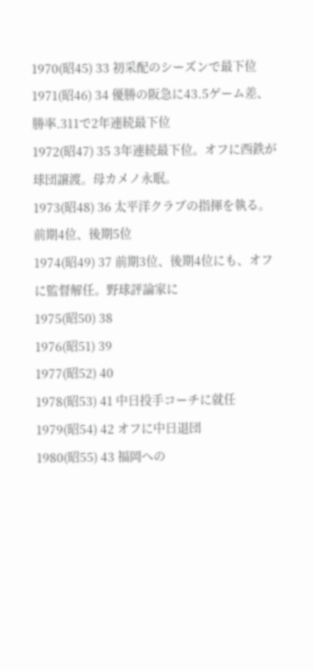1970(昭45) 33 初采配のシーズンで最下位
1971(昭46) 34 優勝の阪急に43.5ゲーム差、勝率.311で2年連続最下位
1972(昭47) 35 3年連続最下位。オフに西鉄が球団譲渡。母カメノ永眠。
1973(昭48) 36 太平洋クラブの指揮を執る。前期4位、後期5位
1974(昭49) 37 前期3位、後期4位にも、オフに監督解任。野球評論家に
1975(昭50) 38
1976(昭51) 39
1977(昭52) 40
1978(昭53) 41 中日投手コーチに就任
1979(昭54) 42 オフに中日退団
1980(昭55) 43 福岡への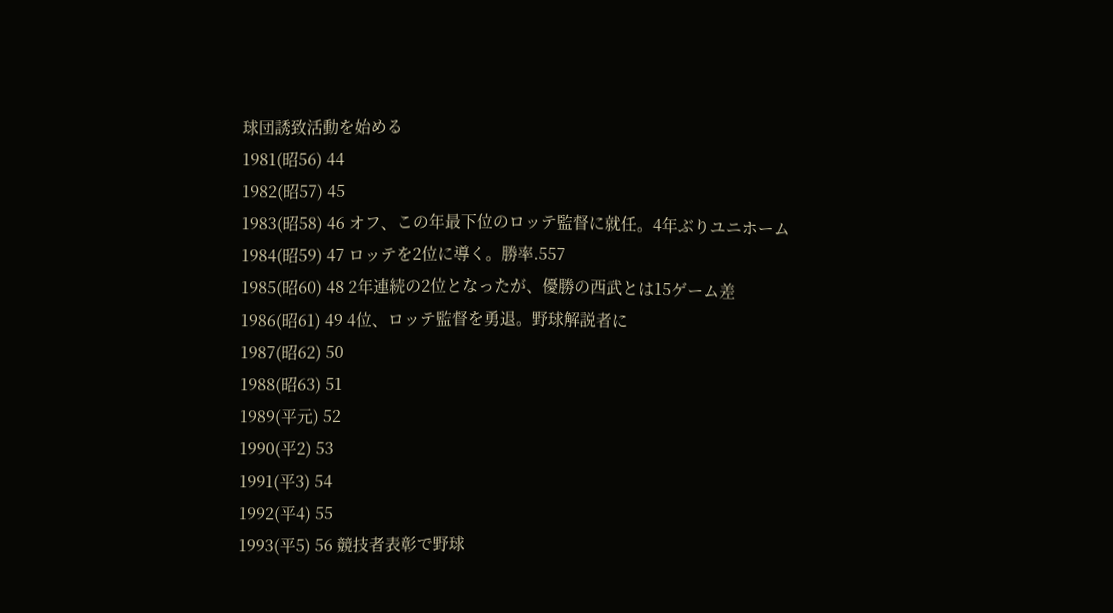球団誘致活動を始める
1981(昭56) 44
1982(昭57) 45
1983(昭58) 46 オフ、この年最下位のロッテ監督に就任。4年ぶりユニホーム
1984(昭59) 47 ロッテを2位に導く。勝率.557
1985(昭60) 48 2年連続の2位となったが、優勝の西武とは15ゲーム差
1986(昭61) 49 4位、ロッテ監督を勇退。野球解説者に
1987(昭62) 50
1988(昭63) 51
1989(平元) 52
1990(平2) 53
1991(平3) 54
1992(平4) 55
1993(平5) 56 競技者表彰で野球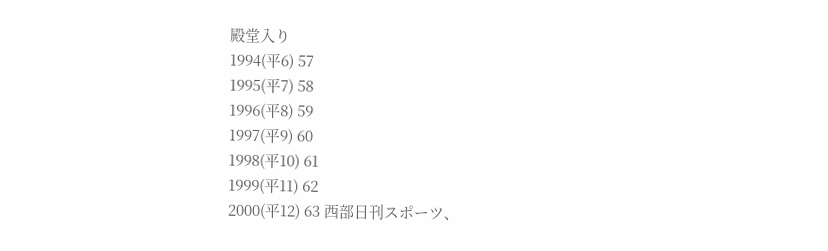殿堂入り
1994(平6) 57
1995(平7) 58
1996(平8) 59
1997(平9) 60
1998(平10) 61
1999(平11) 62
2000(平12) 63 西部日刊スポーツ、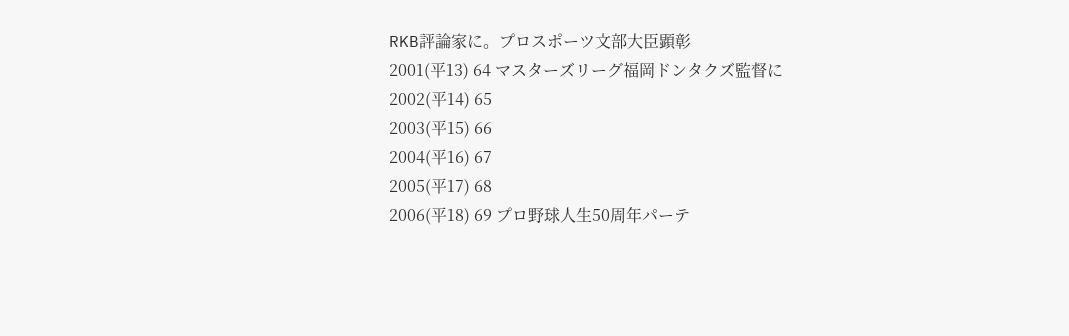RKB評論家に。プロスポーツ文部大臣顕彰
2001(平13) 64 マスターズリーグ福岡ドンタクズ監督に
2002(平14) 65
2003(平15) 66
2004(平16) 67
2005(平17) 68
2006(平18) 69 プロ野球人生50周年パーテ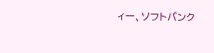ィー、ソフトバンク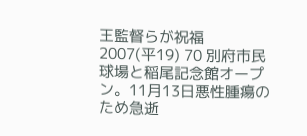王監督らが祝福
2007(平19) 70 別府市民球場と稲尾記念館オープン。11月13日悪性腫瘍のため急逝